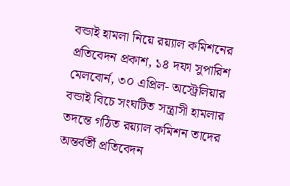বন্ডাই হামলা নিয়ে রয়্যাল কমিশনের প্রতিবেদন প্রকাশ, ১৪ দফা সুপারিশ
মেলবোর্ন, ৩০ এপ্রিল- অস্ট্রেলিয়ার বন্ডাই বিচে সংঘটিত সন্ত্রাসী হামলার তদন্তে গঠিত রয়্যাল কমিশন তাদের অন্তর্বর্তী প্রতিবেদন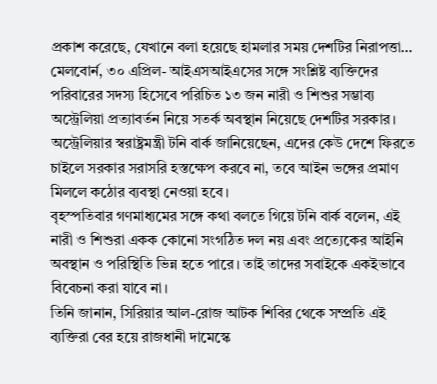প্রকাশ করেছে, যেখানে বলা হয়েছে হামলার সময় দেশটির নিরাপত্তা…
মেলবোর্ন, ৩০ এপ্রিল- আইএসআইএসের সঙ্গে সংশ্লিষ্ট ব্যক্তিদের পরিবারের সদস্য হিসেবে পরিচিত ১৩ জন নারী ও শিশুর সম্ভাব্য অস্ট্রেলিয়া প্রত্যাবর্তন নিয়ে সতর্ক অবস্থান নিয়েছে দেশটির সরকার। অস্ট্রেলিয়ার স্বরাষ্ট্রমন্ত্রী টনি বার্ক জানিয়েছেন, এদের কেউ দেশে ফিরতে চাইলে সরকার সরাসরি হস্তক্ষেপ করবে না, তবে আইন ভঙ্গের প্রমাণ মিললে কঠোর ব্যবস্থা নেওয়া হবে।
বৃহস্পতিবার গণমাধ্যমের সঙ্গে কথা বলতে গিয়ে টনি বার্ক বলেন, এই নারী ও শিশুরা একক কোনো সংগঠিত দল নয় এবং প্রত্যেকের আইনি অবস্থান ও পরিস্থিতি ভিন্ন হতে পারে। তাই তাদের সবাইকে একইভাবে বিবেচনা করা যাবে না।
তিনি জানান, সিরিয়ার আল-রোজ আটক শিবির থেকে সম্প্রতি এই ব্যক্তিরা বের হয়ে রাজধানী দামেস্কে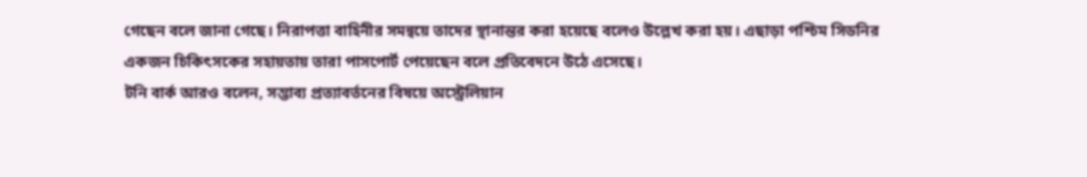গেছেন বলে জানা গেছে। নিরাপত্তা বাহিনীর সমন্বয়ে তাদের স্থানান্তর করা হয়েছে বলেও উল্লেখ করা হয়। এছাড়া পশ্চিম সিডনির একজন চিকিৎসকের সহায়তায় তারা পাসপোর্ট পেয়েছেন বলে প্রতিবেদনে উঠে এসেছে।
টনি বার্ক আরও বলেন, সম্ভাব্য প্রত্যাবর্তনের বিষয়ে অস্ট্রেলিয়ান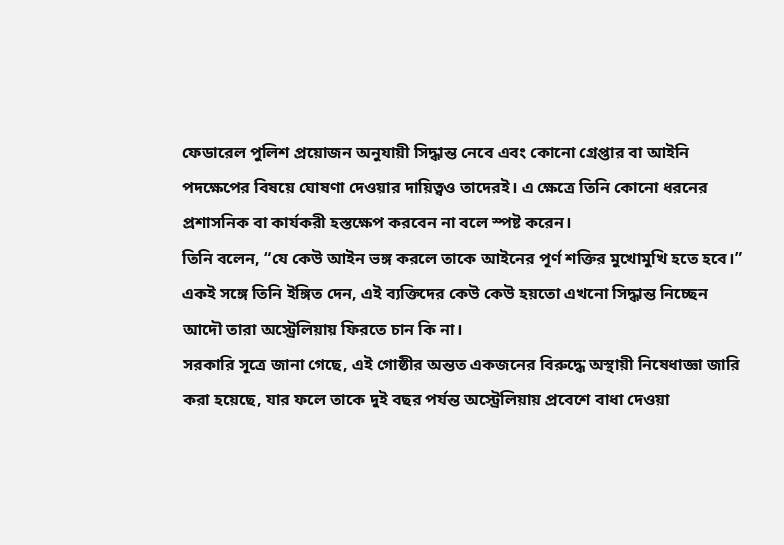ফেডারেল পুলিশ প্রয়োজন অনুযায়ী সিদ্ধান্ত নেবে এবং কোনো গ্রেপ্তার বা আইনি পদক্ষেপের বিষয়ে ঘোষণা দেওয়ার দায়িত্বও তাদেরই। এ ক্ষেত্রে তিনি কোনো ধরনের প্রশাসনিক বা কার্যকরী হস্তক্ষেপ করবেন না বলে স্পষ্ট করেন।
তিনি বলেন, “যে কেউ আইন ভঙ্গ করলে তাকে আইনের পূর্ণ শক্তির মুখোমুখি হতে হবে।” একই সঙ্গে তিনি ইঙ্গিত দেন, এই ব্যক্তিদের কেউ কেউ হয়তো এখনো সিদ্ধান্ত নিচ্ছেন আদৌ তারা অস্ট্রেলিয়ায় ফিরতে চান কি না।
সরকারি সূত্রে জানা গেছে, এই গোষ্ঠীর অন্তত একজনের বিরুদ্ধে অস্থায়ী নিষেধাজ্ঞা জারি করা হয়েছে, যার ফলে তাকে দুই বছর পর্যন্ত অস্ট্রেলিয়ায় প্রবেশে বাধা দেওয়া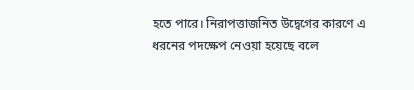হতে পারে। নিরাপত্তাজনিত উদ্বেগের কারণে এ ধরনের পদক্ষেপ নেওয়া হয়েছে বলে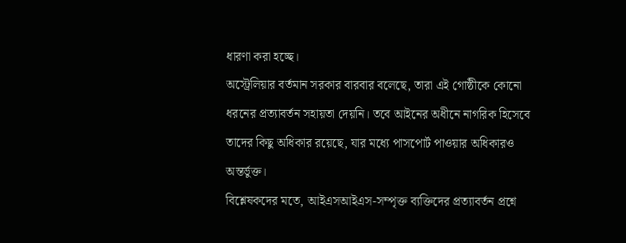ধারণা করা হচ্ছে।
অস্ট্রেলিয়ার বর্তমান সরকার বারবার বলেছে, তারা এই গোষ্ঠীকে কোনো ধরনের প্রত্যাবর্তন সহায়তা দেয়নি। তবে আইনের অধীনে নাগরিক হিসেবে তাদের কিছু অধিকার রয়েছে, যার মধ্যে পাসপোর্ট পাওয়ার অধিকারও অন্তর্ভুক্ত।
বিশ্লেষকদের মতে, আইএসআইএস-সম্পৃক্ত ব্যক্তিদের প্রত্যাবর্তন প্রশ্নে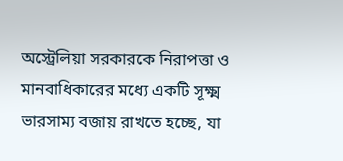অস্ট্রেলিয়া সরকারকে নিরাপত্তা ও মানবাধিকারের মধ্যে একটি সূক্ষ্ম ভারসাম্য বজায় রাখতে হচ্ছে, যা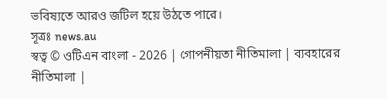ভবিষ্যতে আরও জটিল হয়ে উঠতে পারে।
সূত্রঃ news.au
স্বত্ব © ওটিএন বাংলা - 2026 | গোপনীয়তা নীতিমালা | ব্যবহারের নীতিমালা |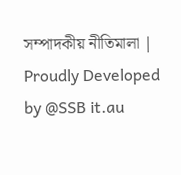সম্পাদকীয় নীতিমালা | Proudly Developed by @SSB it.au